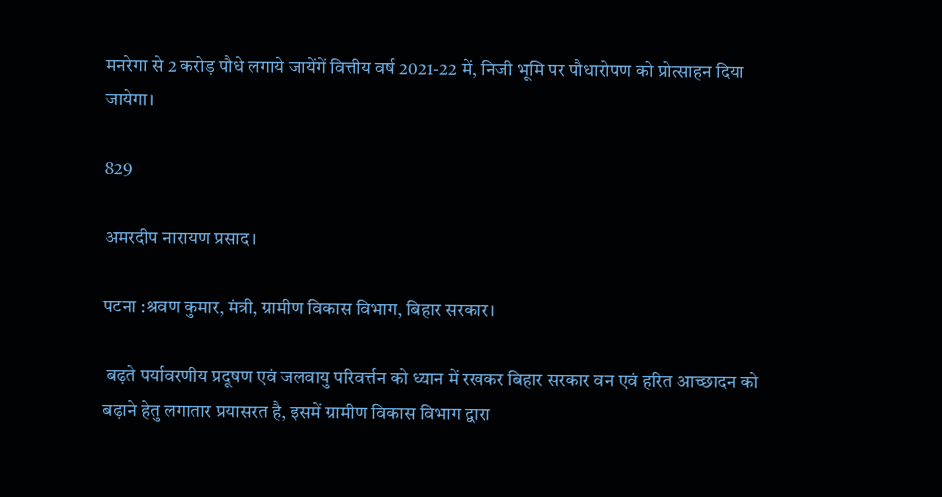मनरेगा से 2 करोड़ पौधे लगाये जायेंगें वित्तीय वर्ष 2021-22 में, निजी भूमि पर पौधारोपण को प्रोत्साहन दिया जायेगा।

829

अमरदीप नारायण प्रसाद।

पटना :श्रवण कुमार, मंत्री, ग्रामीण विकास विभाग, बिहार सरकार।

 बढ़ते पर्यावरणीय प्रदूषण एवं जलवायु परिवर्त्तन को ध्यान में रखकर बिहार सरकार वन एवं हरित आच्छादन को बढ़ाने हेतु लगातार प्रयासरत है, इसमें ग्रामीण विकास विभाग द्वारा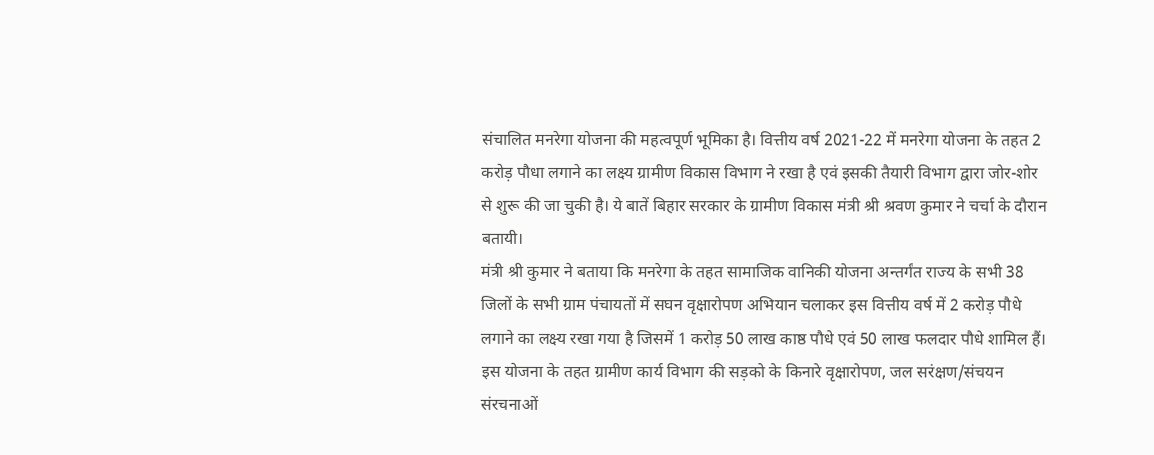संचालित मनरेगा योजना की महत्वपूर्ण भूमिका है। वित्तीय वर्ष 2021-22 में मनरेगा योजना के तहत 2 करोड़ पौधा लगाने का लक्ष्य ग्रामीण विकास विभाग ने रखा है एवं इसकी तैयारी विभाग द्वारा जोर-शोर से शुरू की जा चुकी है। ये बातें बिहार सरकार के ग्रामीण विकास मंत्री श्री श्रवण कुमार ने चर्चा के दौरान बतायी।
मंत्री श्री कुमार ने बताया कि मनरेगा के तहत सामाजिक वानिकी योजना अन्तर्गंत राज्य के सभी 38 जिलों के सभी ग्राम पंचायतों में सघन वृक्षारोपण अभियान चलाकर इस वित्तीय वर्ष में 2 करोड़ पौधे लगाने का लक्ष्य रखा गया है जिसमें 1 करोड़ 50 लाख काष्ठ पौधे एवं 50 लाख फलदार पौधे शामिल हैं। इस योजना के तहत ग्रामीण कार्य विभाग की सड़को के किनारे वृक्षारोपण, जल सरंक्षण/संचयन संरचनाओं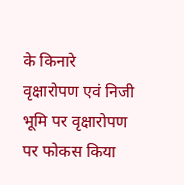के किनारे वृक्षारोपण एवं निजी भूमि पर वृक्षारोपण पर फोकस किया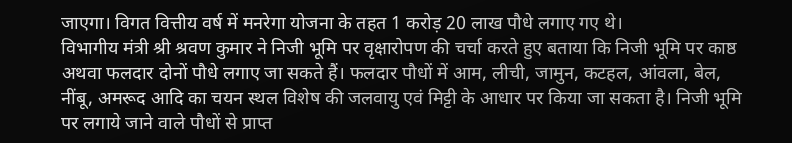जाएगा। विगत वित्तीय वर्ष में मनरेगा योजना के तहत 1 करोड़ 20 लाख पौधे लगाए गए थे।
विभागीय मंत्री श्री श्रवण कुमार ने निजी भूमि पर वृक्षारोपण की चर्चा करते हुए बताया कि निजी भूमि पर काष्ठ अथवा फलदार दोनों पौधे लगाए जा सकते हैं। फलदार पौधों में आम, लीची, जामुन, कटहल, आंवला, बेल, नींबू, अमरूद आदि का चयन स्थल विशेष की जलवायु एवं मिट्टी के आधार पर किया जा सकता है। निजी भूमि पर लगाये जाने वाले पौधों से प्राप्त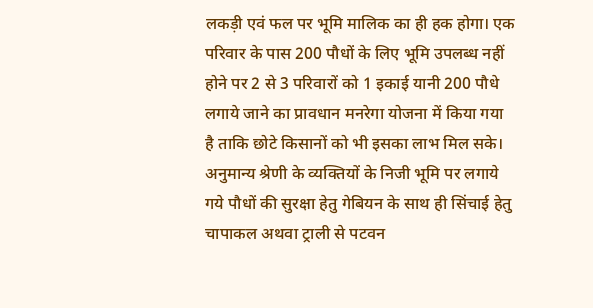लकड़ी एवं फल पर भूमि मालिक का ही हक होगा। एक परिवार के पास 200 पौधों के लिए भूमि उपलब्ध नहीं होने पर 2 से 3 परिवारों को 1 इकाई यानी 200 पौधे लगाये जाने का प्रावधान मनरेगा योजना में किया गया है ताकि छोटे किसानों को भी इसका लाभ मिल सके। अनुमान्य श्रेणी के व्यक्तियों के निजी भूमि पर लगाये गये पौधों की सुरक्षा हेतु गेबियन के साथ ही सिंचाई हेतु चापाकल अथवा ट्राली से पटवन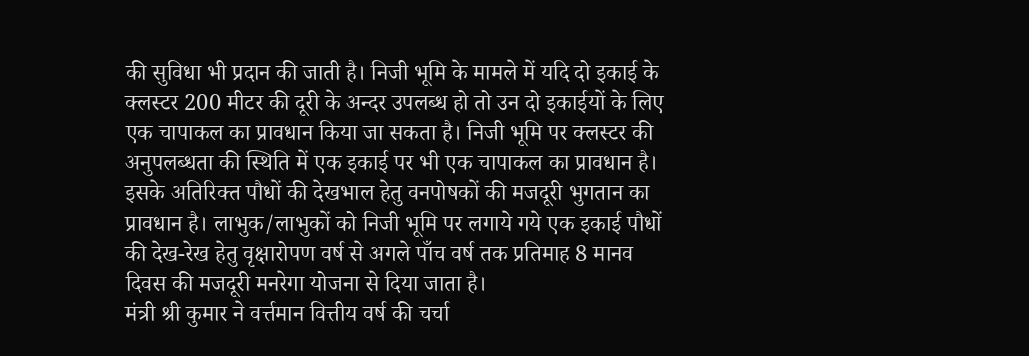की सुविधा भी प्रदान की जाती है। निजी भूमि के मामले में यदि दो इकाई के क्लस्टर 200 मीटर की दूरी के अन्दर उपलब्ध हो तो उन दो इकाईयों के लिए एक चापाकल का प्रावधान किया जा सकता है। निजी भूमि पर क्लस्टर की अनुपलब्धता की स्थिति में एक इकाई पर भी एक चापाकल का प्रावधान है। इसके अतिरिक्त पौधों की देखभाल हेतु वनपोषकों की मजदूरी भुगतान का प्रावधान है। लाभुक/लाभुकों को निजी भूमि पर लगाये गये एक इकाई पौधों की देख-रेख हेतु वृक्षारोपण वर्ष से अगले पाँच वर्ष तक प्रतिमाह 8 मानव दिवस की मजदूरी मनरेगा योजना से दिया जाता है।
मंत्री श्री कुमार ने वर्त्तमान वित्तीय वर्ष की चर्चा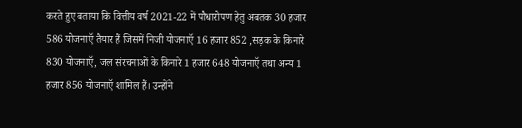करते हुए बताया कि वित्तीय वर्ष 2021-22 में पौधारोपण हेतु अबतक 30 हजार 586 योजनाऍ तैयार हैं जिसमें निजी योजनाऍ 16 हजार 852 ,सड़क के किनारे 830 योजनाऍ, जल संरचनाओं के किनारे 1 हजार 648 योजनाऍ तथा अन्य 1 हजार 856 योजनाऍ शामिल हैं। उन्होंने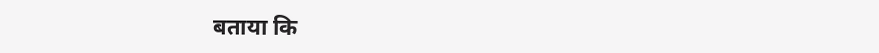बताया कि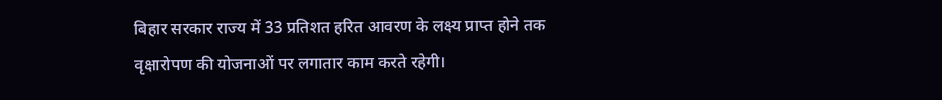बिहार सरकार राज्य में 33 प्रतिशत हरित आवरण के लक्ष्य प्राप्त होने तक वृक्षारोपण की योजनाओं पर लगातार काम करते रहेगी।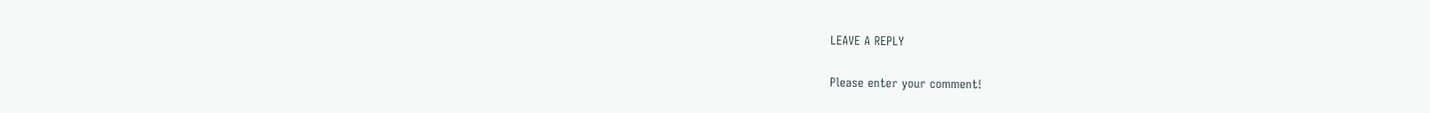LEAVE A REPLY

Please enter your comment!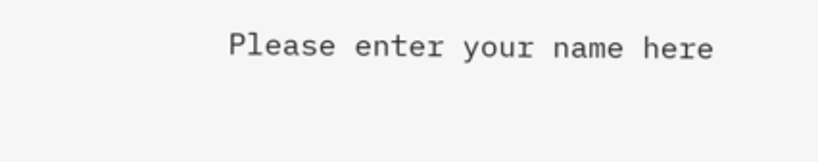Please enter your name here